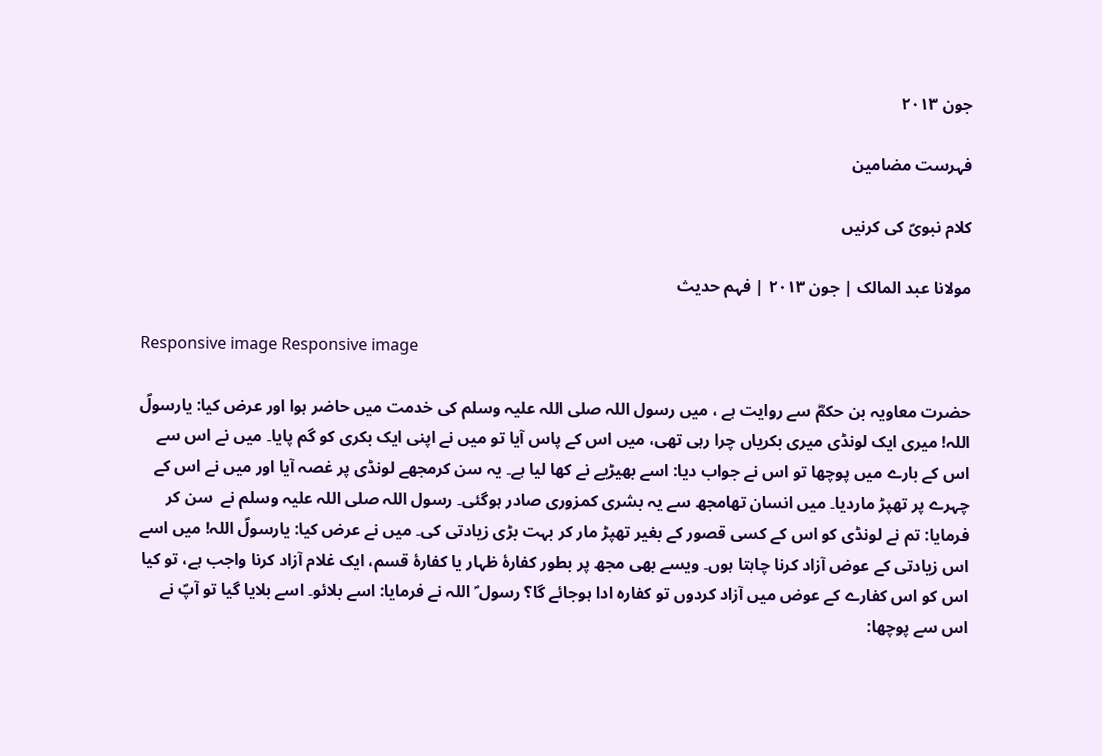جون ۲۰۱۳

فہرست مضامین

کلام نبویؐ کی کرنیں

مولانا عبد المالک | جون ۲۰۱۳ | فہم حدیث

Responsive image Responsive image

حضرت معاویہ بن حکمؓ سے روایت ہے ، میں رسول اللہ صلی اللہ علیہ وسلم کی خدمت میں حاضر ہوا اور عرض کیا: یارسولؐ اللہ! میری ایک لونڈی میری بکریاں چرا رہی تھی، میں اس کے پاس آیا تو میں نے اپنی ایک بکری کو گم پایا۔ میں نے اس سے اس کے بارے میں پوچھا تو اس نے جواب دیا: اسے بھیڑیے نے کھا لیا ہے۔ یہ سن کرمجھے لونڈی پر غصہ آیا اور میں نے اس کے چہرے پر تھپڑ ماردیا۔ میں انسان تھامجھ سے یہ بشری کمزوری صادر ہوگئی۔ رسول اللہ صلی اللہ علیہ وسلم نے  سن کر فرمایا: تم نے لونڈی کو اس کے کسی قصور کے بغیر تھپڑ مار کر بہت بڑی زیادتی کی۔ میں نے عرض کیا: یارسولؐ اللہ! میں اسے اس زیادتی کے عوض آزاد کرنا چاہتا ہوں۔ ویسے بھی مجھ پر بطور کفارۂ ظہار یا کفارۂ قسم، ایک غلام آزاد کرنا واجب ہے، تو کیا اس کو اس کفارے کے عوض میں آزاد کردوں تو کفارہ ادا ہوجائے گا؟ رسول ؐ اللہ نے فرمایا: اسے بلائو۔ اسے بلایا گیا تو آپؐ نے اس سے پوچھا: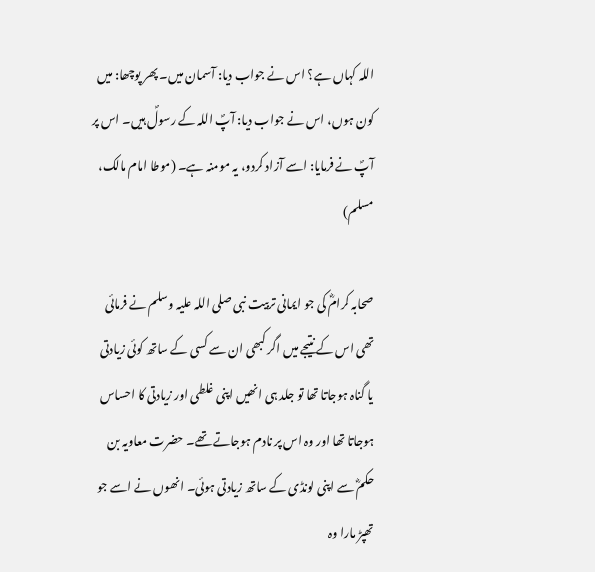اللہ کہاں ہے؟ اس نے جواب دیا: آسمان میں۔ پھر پوچھا: میں کون ہوں، اس نے جواب دیا: آپؐ اللہ کے رسولؐ ہیں۔ اس پر آپؐ نے فرمایا: اسے آزاد کردو، یہ مومنہ ہے۔ (موطا امام مالک، مسلم)

صحابہ کرامؓ کی جو ایمانی تربیت نبی صلی اللہ علیہ وسلم نے فرمائی تھی اس کے نتیجے میں اگر کبھی ان سے کسی کے ساتھ کوئی زیادتی یا گناہ ہوجاتا تھا تو جلد ہی انھیں اپنی غلطی اور زیادتی کا احساس ہوجاتا تھا اور وہ اس پر نادم ہوجاتے تھے۔ حضرت معاویہ بن حکمؓ سے اپنی لونڈی کے ساتھ زیادتی ہوئی۔ انھوں نے اسے جو تھپڑ مارا وہ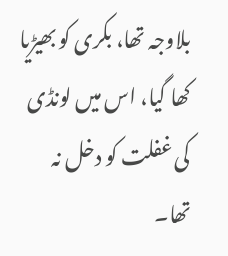بلاوجہ تھا، بکری کو بھیڑیا کھا گیا، اس میں لونڈی کی غفلت کو دخل نہ تھا۔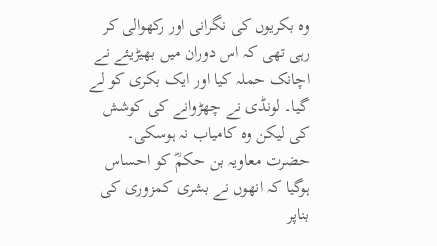وہ بکریوں کی نگرانی اور رکھوالی کر رہی تھی کہ اس دوران میں بھیڑیئے نے اچانک حملہ کیا اور ایک بکری کو لے گیا۔ لونڈی نے چھڑوانے کی کوشش کی لیکن وہ کامیاب نہ ہوسکی۔ حضرت معاویہ بن حکمؓ کو احساس ہوگیا کہ انھوں نے بشری کمزوری کی بناپر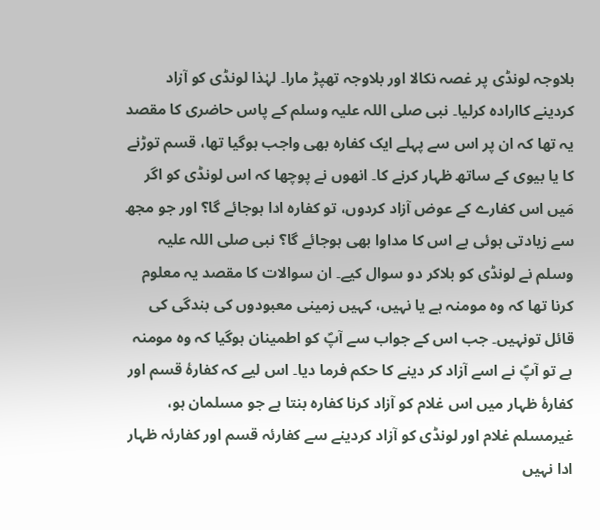بلاوجہ لونڈی پر غصہ نکالا اور بلاوجہ تھپڑ مارا۔ لہٰذا لونڈی کو آزاد کردینے کاارادہ کرلیا۔ نبی صلی اللہ علیہ وسلم کے پاس حاضری کا مقصد یہ تھا کہ ان پر اس سے پہلے ایک کفارہ بھی واجب ہوگیا تھا، قسم توڑنے کا یا بیوی کے ساتھ ظہار کرنے کا۔ انھوں نے پوچھا کہ اس لونڈی کو اگر مَیں اس کفارے کے عوض آزاد کردوں، تو کفارہ ادا ہوجائے گا؟ اور جو مجھ سے زیادتی ہوئی ہے اس کا مداوا بھی ہوجائے گا؟ نبی صلی اللہ علیہ وسلم نے لونڈی کو بلاکر دو سوال کیے۔ ان سوالات کا مقصد یہ معلوم کرنا تھا کہ وہ مومنہ ہے یا نہیں، کہیں زمینی معبودوں کی بندگی کی قائل تونہیں۔ جب اس کے جواب سے آپؐ کو اطمینان ہوگیا کہ وہ مومنہ ہے تو آپؐ نے اسے آزاد کر دینے کا حکم فرما دیا۔ اس لیے کہ کفارۂ قسم اور کفارۂ ظہار میں اس غلام کو آزاد کرنا کفارہ بنتا ہے جو مسلمان ہو، غیرمسلم غلام اور لونڈی کو آزاد کردینے سے کفارئہ قسم اور کفارئہ ظہار ادا نہیں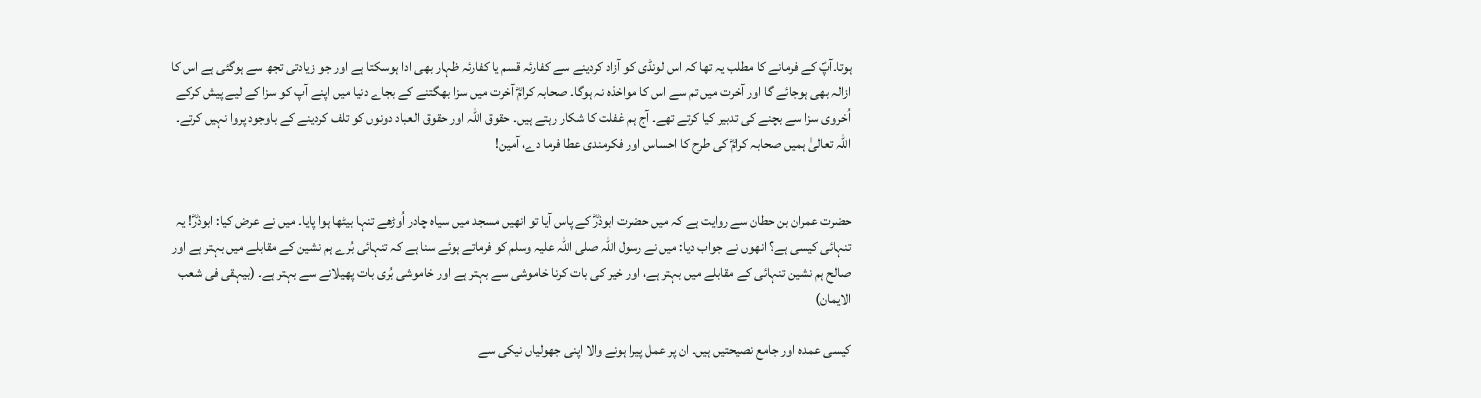ہوتا۔آپؐ کے فرمانے کا مطلب یہ تھا کہ اس لونڈی کو آزاد کردینے سے کفارئہ قسم یا کفارئہ ظہار بھی ادا ہوسکتا ہے اور جو زیادتی تجھ سے ہوگئی ہے اس کا ازالہ بھی ہوجائے گا اور آخرت میں تم سے اس کا مواخذہ نہ ہوگا۔ صحابہ کرامؓ آخرت میں سزا بھگتنے کے بجاے دنیا میں اپنے آپ کو سزا کے لیے پیش کرکے اُخروی سزا سے بچنے کی تدبیر کیا کرتے تھے۔ آج ہم غفلت کا شکار رہتے ہیں۔ حقوق اللہ اور حقوق العباد دونوں کو تلف کردینے کے باوجود پروا نہیں کرتے۔ اللہ تعالیٰ ہمیں صحابہ کرامؓ کی طرح کا احساس اور فکرمندی عطا فرما دے، آمین!


حضرت عمران بن حطان سے روایت ہے کہ میں حضرت ابوذرؓ کے پاس آیا تو انھیں مسجد میں سیاہ چادر اُوڑھے تنہا بیٹھا ہوا پایا۔ میں نے عرض کیا: ابوذرؓ! یہ تنہائی کیسی ہے؟ انھوں نے جواب دیا: میں نے رسول اللہ صلی اللہ علیہ وسلم کو فرماتے ہوئے سنا ہے کہ تنہائی بُرے ہم نشین کے مقابلے میں بہتر ہے اور صالح ہم نشین تنہائی کے مقابلے میں بہتر ہے، اور خیر کی بات کرنا خاموشی سے بہتر ہے اور خاموشی بُری بات پھیلانے سے بہتر ہے۔ (بیہقی فی شعب الایمان)

کیسی عمدہ اور جامع نصیحتیں ہیں۔ ان پر عمل پیرا ہونے والا اپنی جھولیاں نیکی سے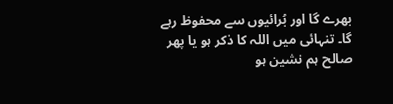بھرے گا اور بُرائیوں سے محفوظ رہے گا۔ تنہائی میں اللہ کا ذکر ہو یا پھر صالح ہم نشین ہو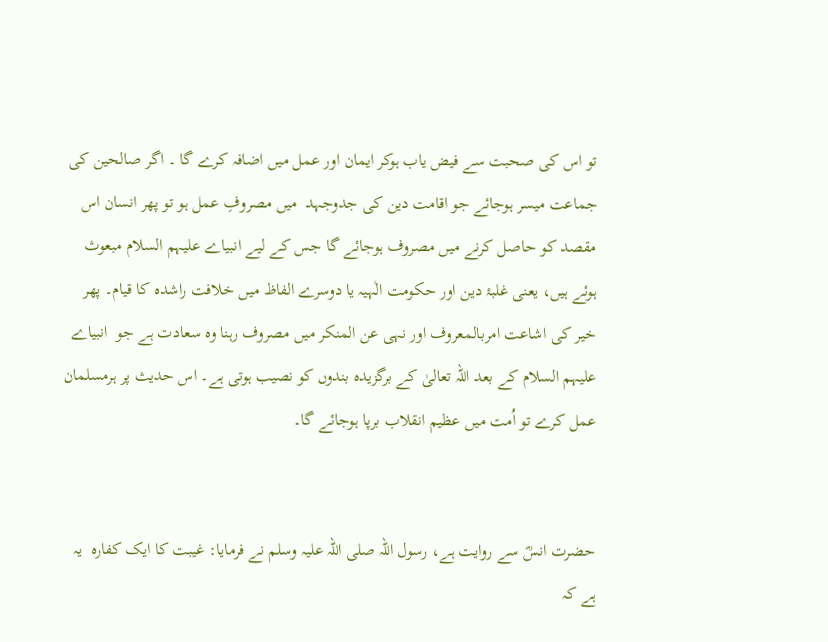تو اس کی صحبت سے فیض یاب ہوکر ایمان اور عمل میں اضافہ کرے گا ۔ اگر صالحین کی جماعت میسر ہوجائے جو اقامت دین کی جدوجہد  میں مصروفِ عمل ہو تو پھر انسان اس مقصد کو حاصل کرنے میں مصروف ہوجائے گا جس کے لیے انبیاے علیہم السلام مبعوث ہوئے ہیں، یعنی غلبۂ دین اور حکومت الٰہیہ یا دوسرے الفاظ میں خلافت راشدہ کا قیام۔ پھر خیر کی اشاعت امربالمعروف اور نہی عن المنکر میں مصروف رہنا وہ سعادت ہے جو  انبیاے علیہم السلام کے بعد اللہ تعالیٰ کے برگزیدہ بندوں کو نصیب ہوتی ہے۔ اس حدیث پر ہرمسلمان عمل کرے تو اُمت میں عظیم انقلاب برپا ہوجائے گا۔


حضرت انسؓ سے روایت ہے، رسول اللہ صلی اللہ علیہ وسلم نے فرمایا: غیبت کا ایک کفارہ  یہ ہے کہ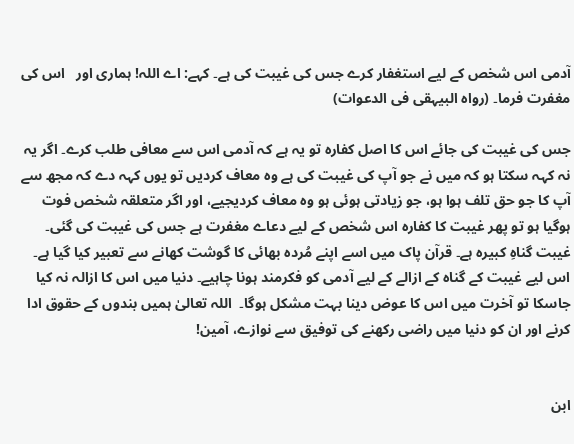آدمی اس شخص کے لیے استغفار کرے جس کی غیبت کی ہے۔ کہے: اے اللہ! ہماری اور   اس کی مغفرت فرما۔ (رواہ البیہقی فی الدعوات)

جس کی غیبت کی جائے اس کا اصل کفارہ تو یہ ہے کہ آدمی اس سے معافی طلب کرے۔ اگر یہ نہ کہہ سکتا ہو کہ میں نے جو آپ کی غیبت کی ہے وہ معاف کردیں تو یوں کہہ دے کہ مجھ سے آپ کا جو حق تلف ہوا ہو، جو زیادتی ہوئی ہو وہ معاف کردیجیے، اور اگر متعلقہ شخص فوت ہوگیا ہو تو پھر غیبت کا کفارہ اس شخص کے لیے دعاے مغفرت ہے جس کی غیبت کی گئی۔ غیبت گناہِ کبیرہ ہے۔ قرآن پاک میں اسے اپنے مُردہ بھائی کا گوشت کھانے سے تعبیر کیا گیا ہے۔ اس لیے غیبت کے گناہ کے ازالے کے لیے آدمی کو فکرمند ہونا چاہیے۔ دنیا میں اس کا ازالہ نہ کیا جاسکا تو آخرت میں اس کا عوض دینا بہت مشکل ہوگا۔  اللہ تعالیٰ ہمیں بندوں کے حقوق ادا کرنے اور ان کو دنیا میں راضی رکھنے کی توفیق سے نوازے، آمین!


ابن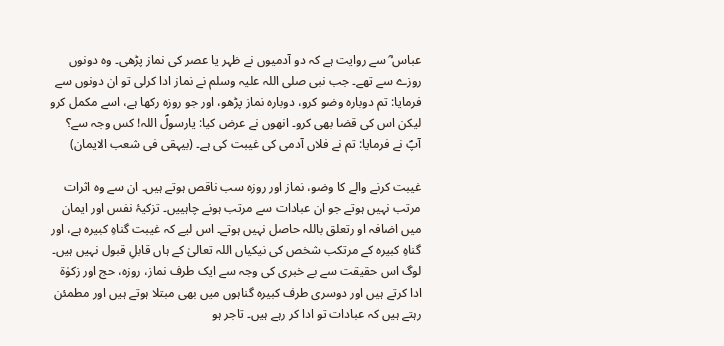عباس ؓ سے روایت ہے کہ دو آدمیوں نے ظہر یا عصر کی نماز پڑھی۔ وہ دونوں روزے سے تھے۔ جب نبی صلی اللہ علیہ وسلم نے نماز ادا کرلی تو ان دونوں سے فرمایا: تم دوبارہ وضو کرو، دوبارہ نماز پڑھو، اور جو روزہ رکھا ہے، اسے مکمل کرو لیکن اس کی قضا بھی کرو۔ انھوں نے عرض کیا: یارسولؐ اللہ! کس وجہ سے؟ آپؐ نے فرمایا: تم نے فلاں آدمی کی غیبت کی ہے۔ (بیہقی فی شعب الایمان)

غیبت کرنے والے کا وضو، نماز اور روزہ سب ناقص ہوتے ہیں۔ ان سے وہ اثرات مرتب نہیں ہوتے جو ان عبادات سے مرتب ہونے چاہییں۔ تزکیۂ نفس اور ایمان میں اضافہ او رتعلق باللہ حاصل نہیں ہوتے۔ اس لیے کہ غیبت گناہِ کبیرہ ہے، اور گناہِ کبیرہ کے مرتکب شخص کی نیکیاں اللہ تعالیٰ کے ہاں قابلِ قبول نہیں ہیں۔ لوگ اس حقیقت سے بے خبری کی وجہ سے ایک طرف نماز، روزہ، حج اور زکوٰۃ ادا کرتے ہیں اور دوسری طرف کبیرہ گناہوں میں بھی مبتلا ہوتے ہیں اور مطمئن رہتے ہیں کہ عبادات تو ادا کر رہے ہیں۔ تاجر ہو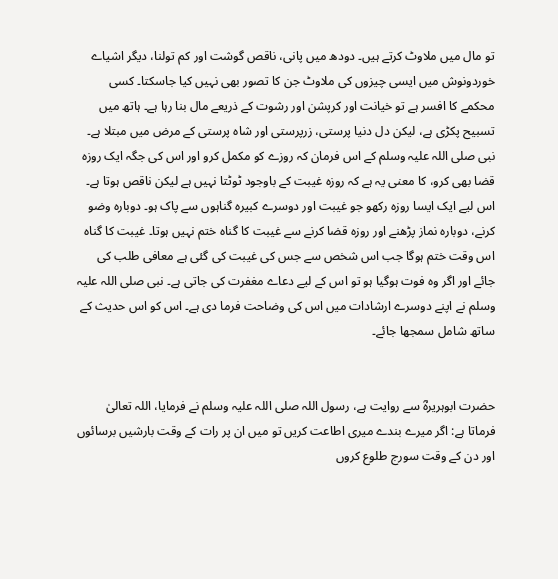تو مال میں ملاوٹ کرتے ہیں۔ دودھ میں پانی، ناقص گوشت اور کم تولنا، دیگر اشیاے خوردونوش میں ایسی چیزوں کی ملاوٹ جن کا تصور بھی نہیں کیا جاسکتا۔ کسی محکمے کا افسر ہے تو خیانت اور کرپشن اور رشوت کے ذریعے مال بنا رہا ہے۔ ہاتھ میں تسبیح پکڑی ہے، لیکن دل دنیا پرستی، زرپرستی اور شاہ پرستی کے مرض میں مبتلا ہے۔ نبی صلی اللہ علیہ وسلم کے اس فرمان کہ روزے کو مکمل کرو اور اس کی جگہ ایک روزہ قضا بھی کرو، کا معنی یہ ہے کہ روزہ غیبت کے باوجود ٹوٹتا نہیں ہے لیکن ناقص ہوتا ہے۔ اس لیے ایک ایسا روزہ رکھو جو غیبت اور دوسرے کبیرہ گناہوں سے پاک ہو۔ دوبارہ وضو کرنے، دوبارہ نماز پڑھنے اور روزہ قضا کرنے سے غیبت کا گناہ ختم نہیں ہوتا۔ غیبت کا گناہ اس وقت ختم ہوگا جب اس شخص سے جس کی غیبت کی گئی ہے معافی طلب کی جائے اور اگر وہ فوت ہوگیا ہو تو اس کے لیے دعاے مغفرت کی جاتی ہے۔ نبی صلی اللہ علیہ وسلم نے اپنے دوسرے ارشادات میں اس کی وضاحت فرما دی ہے۔ اس کو اس حدیث کے ساتھ شامل سمجھا جائے۔


حضرت ابوہریرہؓ سے روایت ہے، رسول اللہ صلی اللہ علیہ وسلم نے فرمایا، اللہ تعالیٰ فرماتا ہے: اگر میرے بندے میری اطاعت کریں تو میں ان پر رات کے وقت بارشیں برسائوں اور دن کے وقت سورج طلوع کروں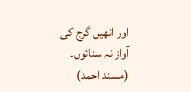اور انھیں گرج کی آواز نہ سنائوں۔ (مسند احمد)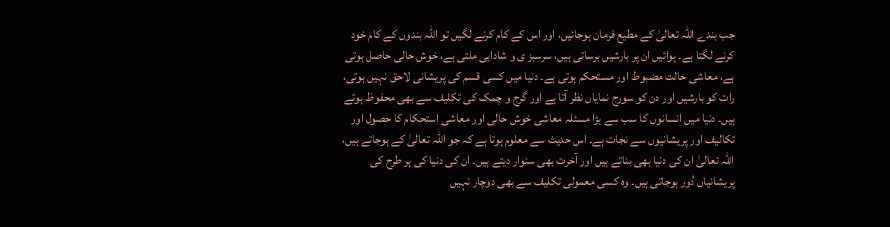جب بندے اللہ تعالیٰ کے مطیع فرمان ہوجائیں، اور اس کے کام کرنے لگیں تو اللہ بندوں کے کام خود کرنے لگتا ہے۔ ہوائیں ان پر بارشیں برساتی ہیں، سرسبز ی و شادابی ملتی ہے، خوش حالی حاصل ہوتی ہے، معاشی حالت مضبوط اور مستحکم ہوتی ہے۔ دنیا میں کسی قسم کی پریشانی لاحق نہیں ہوتی، رات کو بارشیں اور دن کو سورج نمایاں نظر آتا ہے اور گرج و چمک کی تکلیف سے بھی محفوظ ہوتے ہیں۔ دنیا میں انسانوں کا سب سے بڑا مسئلہ معاشی خوش حالی اور معاشی استحکام کا حصول اور تکالیف اور پریشانیوں سے نجات ہے۔ اس حدیث سے معلوم ہوتا ہے کہ جو اللہ تعالیٰ کے ہوجاتے ہیں، اللہ تعالیٰ ان کی دنیا بھی بناتے ہیں اور آخرت بھی سنوار دیتے ہیں۔ ان کی دنیا کی ہر طرح کی پریشانیاں دُور ہوجاتی ہیں۔ وہ کسی معمولی تکلیف سے بھی دوچار نہیں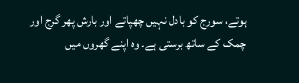ہوتے، سورج کو بادل نہیں چھپاتے اور بارش پھر گرج اور چمک کے ساتھ برستی ہے۔ وہ اپنے گھروں میں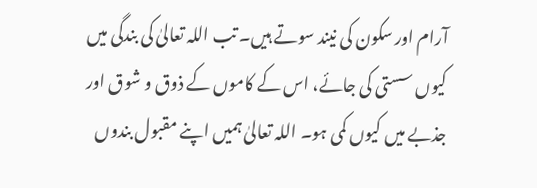آرام اور سکون کی نیند سوتے ہیں۔ تب اللہ تعالیٰ کی بندگی میں کیوں سستی کی جائے، اس کے کاموں کے ذوق و شوق اور جذبے میں کیوں کمی ہو۔ اللہ تعالیٰ ہمیں اپنے مقبول بندوں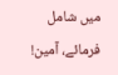میں شامل فرمائے، آمین!